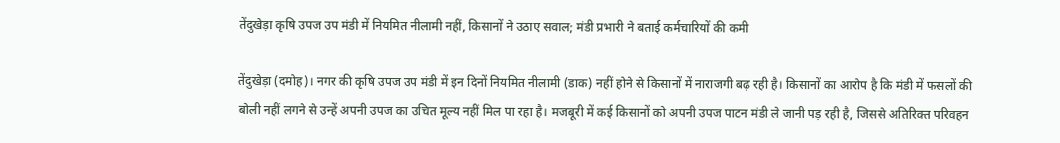तेंदुखेड़ा कृषि उपज उप मंडी में नियमित नीलामी नहीं, किसानों ने उठाए सवाल; मंडी प्रभारी ने बताई कर्मचारियों की कमी

तेंदुखेड़ा (दमोह)। नगर की कृषि उपज उप मंडी में इन दिनों नियमित नीलामी (डाक) नहीं होने से किसानों में नाराजगी बढ़ रही है। किसानों का आरोप है कि मंडी में फसलों की बोली नहीं लगने से उन्हें अपनी उपज का उचित मूल्य नहीं मिल पा रहा है। मजबूरी में कई किसानों को अपनी उपज पाटन मंडी ले जानी पड़ रही है, जिससे अतिरिक्त परिवहन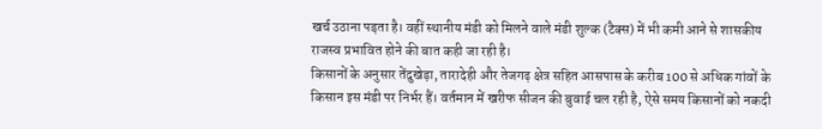खर्च उठाना पड़ता है। वहीं स्थानीय मंडी को मिलने वाले मंडी शुल्क (टैक्स) में भी कमी आने से शासकीय राजस्व प्रभावित होने की बात कही जा रही है।
किसानों के अनुसार तेंदुखेड़ा, तारादेही और तेजगढ़ क्षेत्र सहित आसपास के करीब 100 से अधिक गांवों के किसान इस मंडी पर निर्भर हैं। वर्तमान में खरीफ सीजन की बुवाई चल रही है, ऐसे समय किसानों को नकदी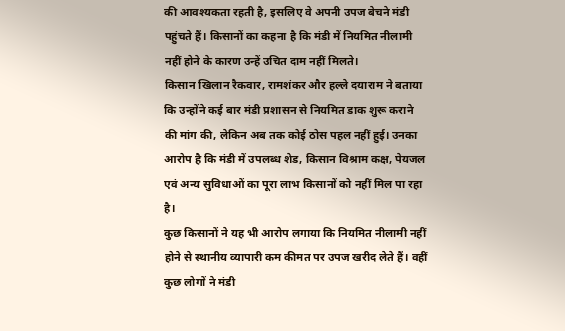की आवश्यकता रहती है, इसलिए वे अपनी उपज बेचने मंडी पहुंचते हैं। किसानों का कहना है कि मंडी में नियमित नीलामी नहीं होने के कारण उन्हें उचित दाम नहीं मिलते।
किसान खिलान रैकवार, रामशंकर और हल्ले दयाराम ने बताया कि उन्होंने कई बार मंडी प्रशासन से नियमित डाक शुरू कराने की मांग की, लेकिन अब तक कोई ठोस पहल नहीं हुई। उनका आरोप है कि मंडी में उपलब्ध शेड, किसान विश्राम कक्ष, पेयजल एवं अन्य सुविधाओं का पूरा लाभ किसानों को नहीं मिल पा रहा है।
कुछ किसानों ने यह भी आरोप लगाया कि नियमित नीलामी नहीं होने से स्थानीय व्यापारी कम कीमत पर उपज खरीद लेते हैं। वहीं कुछ लोगों ने मंडी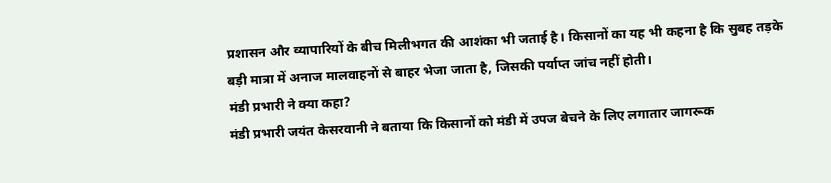प्रशासन और व्यापारियों के बीच मिलीभगत की आशंका भी जताई है। किसानों का यह भी कहना है कि सुबह तड़के बड़ी मात्रा में अनाज मालवाहनों से बाहर भेजा जाता है, जिसकी पर्याप्त जांच नहीं होती।
मंडी प्रभारी ने क्या कहा?
मंडी प्रभारी जयंत केसरवानी ने बताया कि किसानों को मंडी में उपज बेचने के लिए लगातार जागरूक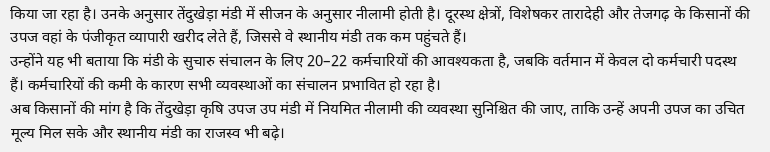किया जा रहा है। उनके अनुसार तेंदुखेड़ा मंडी में सीजन के अनुसार नीलामी होती है। दूरस्थ क्षेत्रों, विशेषकर तारादेही और तेजगढ़ के किसानों की उपज वहां के पंजीकृत व्यापारी खरीद लेते हैं, जिससे वे स्थानीय मंडी तक कम पहुंचते हैं।
उन्होंने यह भी बताया कि मंडी के सुचारु संचालन के लिए 20–22 कर्मचारियों की आवश्यकता है, जबकि वर्तमान में केवल दो कर्मचारी पदस्थ हैं। कर्मचारियों की कमी के कारण सभी व्यवस्थाओं का संचालन प्रभावित हो रहा है।
अब किसानों की मांग है कि तेंदुखेड़ा कृषि उपज उप मंडी में नियमित नीलामी की व्यवस्था सुनिश्चित की जाए, ताकि उन्हें अपनी उपज का उचित मूल्य मिल सके और स्थानीय मंडी का राजस्व भी बढ़े।